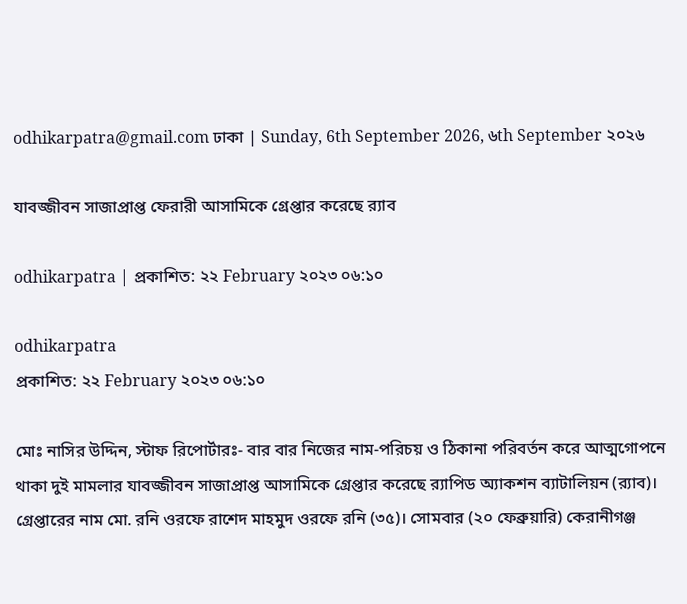odhikarpatra@gmail.com ঢাকা | Sunday, 6th September 2026, ৬th September ২০২৬

যাবজ্জীবন সাজাপ্রাপ্ত ফেরারী আসামিকে গ্রেপ্তার করেছে র‍্যাব

odhikarpatra | প্রকাশিত: ২২ February ২০২৩ ০৬:১০

odhikarpatra
প্রকাশিত: ২২ February ২০২৩ ০৬:১০

মোঃ নাসির উদ্দিন, স্টাফ রিপোর্টারঃ- বার বার নিজের নাম-পরিচয় ও ঠিকানা পরিবর্তন করে আত্মগোপনে থাকা দুই মামলার যাবজ্জীবন সাজাপ্রাপ্ত আসামিকে গ্রেপ্তার করেছে র‍্যাপিড অ্যাকশন ব্যাটালিয়ন (র‍্যাব)। গ্রেপ্তারের নাম মো. রনি ওরফে রাশেদ মাহমুদ ওরফে রনি (৩৫)। সোমবার (২০ ফেব্রুয়ারি) কেরানীগঞ্জ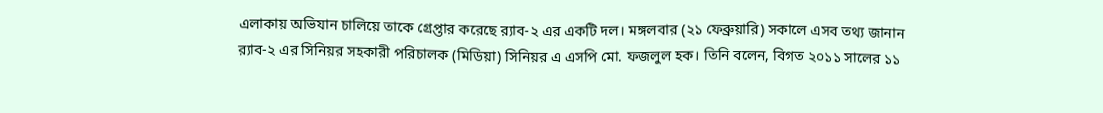এলাকায় অভিযান চালিয়ে তাকে গ্রেপ্তার করেছে র‍্যাব-২ এর একটি দল। মঙ্গলবার (২১ ফেব্রুয়ারি) সকালে এসব তথ্য জানান র‍্যাব-২ এর সিনিয়র সহকারী পরিচালক (মিডিয়া) সিনিয়র এ এসপি মো. ফজলুল হক। তিনি বলেন, বিগত ২০১১ সালের ১১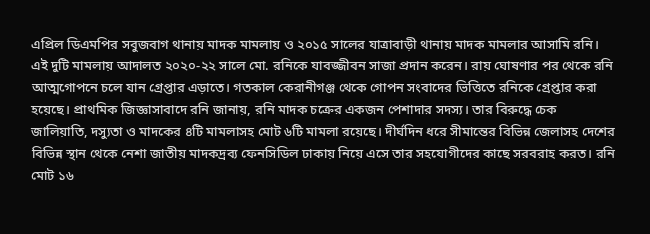এপ্রিল ডিএমপির সবুজবাগ থানায় মাদক মামলায় ও ২০১৫ সালের যাত্রাবাড়ী থানায় মাদক মামলার আসামি রনি। এই দুটি মামলায় আদালত ২০২০-২২ সালে মো. রনিকে যাবজ্জীবন সাজা প্রদান করেন। রায় ঘোষণার পর থেকে রনি আত্মগোপনে চলে যান গ্রেপ্তার এড়াতে। গতকাল কেরানীগঞ্জ থেকে গোপন সংবাদের ভিত্তিতে রনিকে গ্রেপ্তার করা হয়েছে। প্রাথমিক জিজ্ঞাসাবাদে রনি জানায়, রনি মাদক চক্রের একজন পেশাদার সদস্য। তার বিরুদ্ধে চেক জালিয়াতি, দস্যুতা ও মাদকের ৪টি মামলাসহ মোট ৬টি মামলা রয়েছে। দীর্ঘদিন ধরে সীমান্তের বিভিন্ন জেলাসহ দেশের বিভিন্ন স্থান থেকে নেশা জাতীয় মাদকদ্রব্য ফেনসিডিল ঢাকায় নিয়ে এসে তার সহযোগীদের কাছে সরবরাহ করত। রনি মোট ১৬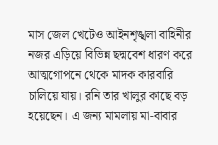মাস জেল খেটেও আইনশৃঙ্খলা বাহিনীর নজর এড়িয়ে বিভিন্ন ছদ্মবেশ ধারণ করে আত্মগোপনে থেকে মাদক কারবারি চালিয়ে যায়। রনি তার খালুর কাছে বড় হয়েছেন। এ জন্য মামলায় মা-বাবার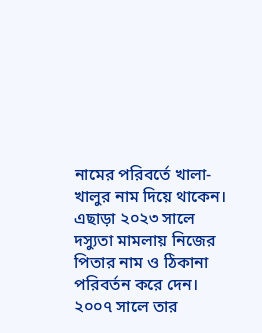নামের পরিবর্তে খালা-খালুর নাম দিয়ে থাকেন। এছাড়া ২০২৩ সালে দস্যুতা মামলায় নিজের পিতার নাম ও ঠিকানা পরিবর্তন করে দেন। ২০০৭ সালে তার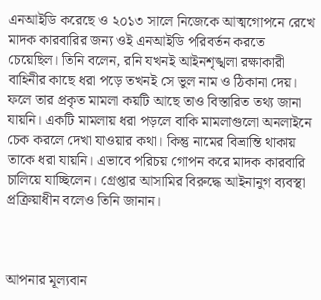এনআইডি করেছে ও ২০১৩ সালে নিজেকে আত্মগোপনে রেখে মাদক কারবারির জন্য ওই এনআইডি পরিবর্তন করতে চেয়েছিল। তিনি বলেন, রনি যখনই আইনশৃঙ্খলা রক্ষাকারী বাহিনীর কাছে ধরা পড়ে তখনই সে ভুল নাম ও ঠিকানা দেয়। ফলে তার প্রকৃত মামলা কয়টি আছে তাও বিস্তারিত তথ্য জানা যায়নি। একটি মামলায় ধরা পড়লে বাকি মামলাগুলো অনলাইনে চেক করলে দেখা যাওয়ার কথা। কিন্তু নামের বিভ্রান্তি থাকায় তাকে ধরা যায়নি। এভাবে পরিচয় গোপন করে মাদক কারবারি চালিয়ে যাচ্ছিলেন। গ্রেপ্তার আসামির বিরুদ্ধে আইনানুগ ব্যবস্থা প্রক্রিয়াধীন বলেও তিনি জানান।



আপনার মূল্যবান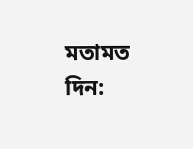মতামত দিন: